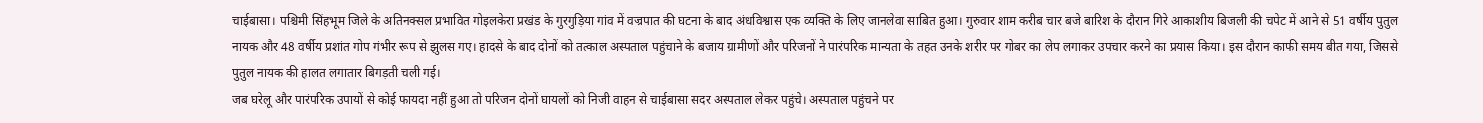चाईबासा। पश्चिमी सिंहभूम जिले के अतिनक्सल प्रभावित गोइलकेरा प्रखंड के गुरगुड़िया गांव में वज्रपात की घटना के बाद अंधविश्वास एक व्यक्ति के लिए जानलेवा साबित हुआ। गुरुवार शाम करीब चार बजे बारिश के दौरान गिरे आकाशीय बिजली की चपेट में आने से 51 वर्षीय पुतुल नायक और 48 वर्षीय प्रशांत गोप गंभीर रूप से झुलस गए। हादसे के बाद दोनों को तत्काल अस्पताल पहुंचाने के बजाय ग्रामीणों और परिजनों ने पारंपरिक मान्यता के तहत उनके शरीर पर गोबर का लेप लगाकर उपचार करने का प्रयास किया। इस दौरान काफी समय बीत गया, जिससे पुतुल नायक की हालत लगातार बिगड़ती चली गई।
जब घरेलू और पारंपरिक उपायों से कोई फायदा नहीं हुआ तो परिजन दोनों घायलों को निजी वाहन से चाईबासा सदर अस्पताल लेकर पहुंचे। अस्पताल पहुंचने पर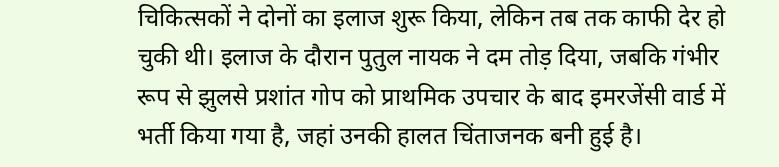चिकित्सकों ने दोनों का इलाज शुरू किया, लेकिन तब तक काफी देर हो चुकी थी। इलाज के दौरान पुतुल नायक ने दम तोड़ दिया, जबकि गंभीर रूप से झुलसे प्रशांत गोप को प्राथमिक उपचार के बाद इमरजेंसी वार्ड में भर्ती किया गया है, जहां उनकी हालत चिंताजनक बनी हुई है।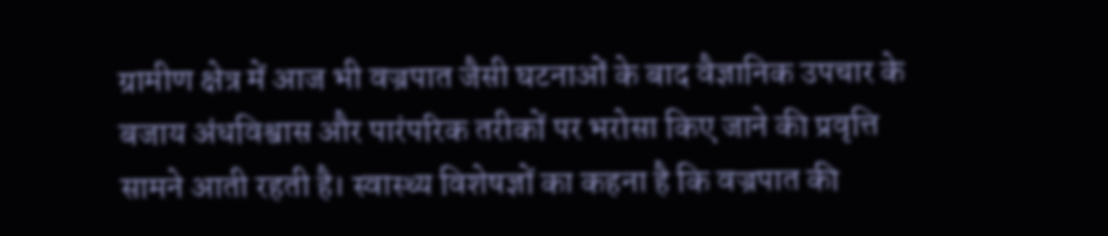ग्रामीण क्षेत्र में आज भी वज्रपात जैसी घटनाओं के बाद वैज्ञानिक उपचार के बजाय अंधविश्वास और पारंपरिक तरीकों पर भरोसा किए जाने की प्रवृत्ति सामने आती रहती है। स्वास्थ्य विशेषज्ञों का कहना है कि वज्रपात की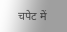चपेट में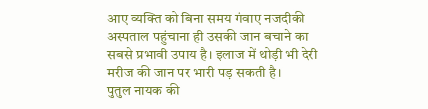आए व्यक्ति को बिना समय गंवाए नजदीकी अस्पताल पहुंचाना ही उसकी जान बचाने का सबसे प्रभावी उपाय है। इलाज में थोड़ी भी देरी मरीज की जान पर भारी पड़ सकती है।
पुतुल नायक की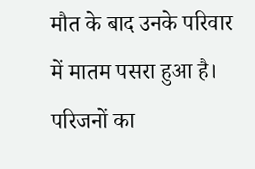मौत के बाद उनके परिवार में मातम पसरा हुआ है। परिजनों का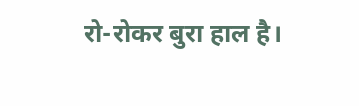रो-रोकर बुरा हाल है।